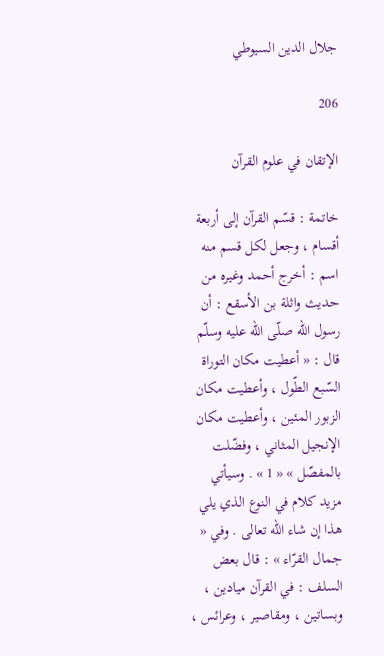جلال الدين السيوطي

206

الإتقان في علوم القرآن

خاتمة : قسّم القرآن إلى أربعة أقسام ، وجعل لكل قسم منه اسم : أخرج أحمد وغيره من حديث واثلة بن الأسقع : أن رسول اللّه صلّى اللّه عليه وسلّم قال : « أعطيت مكان التوراة السّبع الطّول ، وأعطيت مكان الزبور المئين ، وأعطيت مكان الإنجيل المثاني ، وفضّلت بالمفصّل » « 1 » . وسيأتي مزيد كلام في النوع الذي يلي هذا إن شاء اللّه تعالى . وفي « جمال القرّاء » : قال بعض السلف : في القرآن ميادين ، وبساتين ، ومقاصير ، وعرائس ،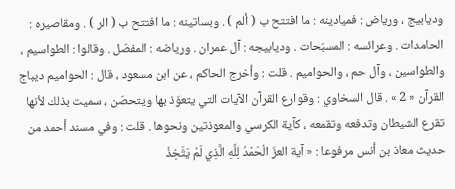وديابيج ، ورياض : فميادينه : ما افتتح ب ( ألم ) . وبساتينه : ما افتتح ب ( الر ) . ومقاصيره : الحامدات . وعرائسه : المسبّحات . وديابيجه : آل عمران . ورياضه : المفصّل . وقالوا : الطواسيم ، والطواسين ، وآل حم ، والحواميم . قلت : وأخرج الحاكم ، عن ابن مسعود ، قال : الحواميم ديباج القرآن « 2 » . قال السخاوي : وقوارع القرآن الآيات التي يتعوّذ بها ويتحصّن ، سميت بذلك لأنها تقرع الشيطان وتدفعه وتقمعه ، كآية الكرسي والمعوذتين ونحوها . قلت : وفي مسند أحمد من حديث معاذ بن أنس مرفوعا : « آية العزّ الْحَمْدُ لِلَّهِ الَّذِي لَمْ يَتَّخِذْ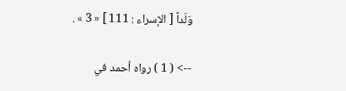وَلَداً [ الإسراء : 111 ] « 3 » .

--> ( 1 ) رواه أحمد في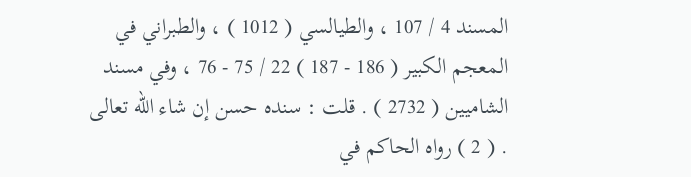المسند 4 / 107 ، والطيالسي ( 1012 ) ، والطبراني في المعجم الكبير ( 186 - 187 ) 22 / 75 - 76 ، وفي مسند الشاميين ( 2732 ) . قلت : سنده حسن إن شاء اللّه تعالى . ( 2 ) رواه الحاكم في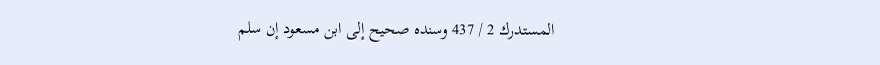المستدرك 2 / 437 وسنده صحيح إلى ابن مسعود إن سلم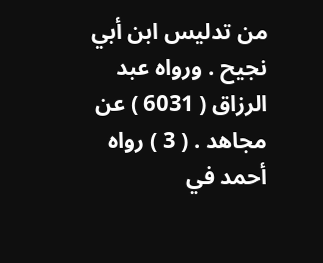من تدليس ابن أبي نجيح . ورواه عبد الرزاق ( 6031 ) عن مجاهد . ( 3 ) رواه أحمد في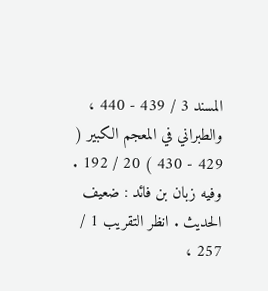المسند 3 / 439 - 440 ، والطبراني في المعجم الكبير ( 429 - 430 ) 20 / 192 . وفيه زبان بن فائد : ضعيف الحديث . انظر التقريب 1 / 257 ،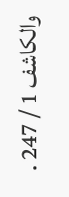والكاشف 1 / 247 .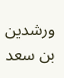ورشدين بن سعد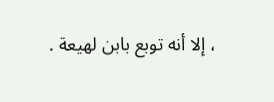، إلا أنه توبع بابن لهيعة .